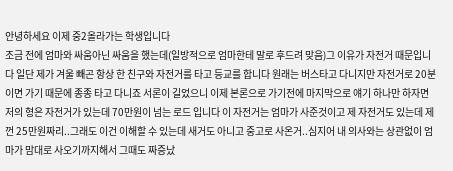안녕하세요 이제 중2올라가는 학생입니다
조금 전에 엄마와 싸움아닌 싸움을 했는데(일방적으로 엄마한테 말로 후드려 맞음)그 이유가 자전거 때문입니다 일단 제가 겨울 빼곤 항상 한 친구와 자전거를 타고 등교를 합니다 원래는 버스타고 다니지만 자전거로 20분이면 가기 때문에 종종 타고 다니죠 서론이 길었으니 이제 본론으로 가기전에 마지막으로 얘기 하나만 하자면 저의 형은 자전거가 있는데 70만원이 넘는 로드 입니다 이 자전거는 엄마가 사준것이고 제 자전거도 있는데 제껀 25만원짜리..그래도 이건 이해할 수 있는데 새거도 아니고 중고로 사온거..심지어 내 의사와는 상관없이 엄마가 맘대로 사오기까지해서 그때도 짜증났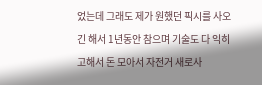었는데 그래도 제가 원했던 픽시를 사오긴 해서 1년동안 참으며 기술도 다 익히고해서 돈 모아서 자전거 새로사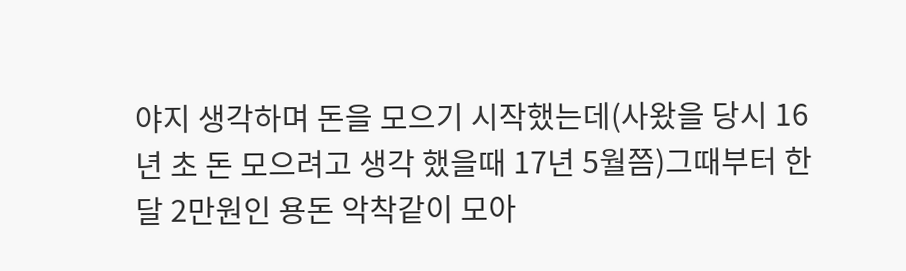야지 생각하며 돈을 모으기 시작했는데(사왔을 당시 16년 초 돈 모으려고 생각 했을때 17년 5월쯤)그때부터 한달 2만원인 용돈 악착같이 모아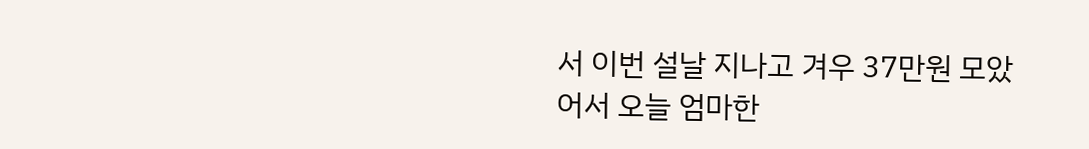서 이번 설날 지나고 겨우 37만원 모았어서 오늘 엄마한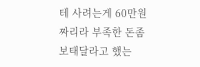테 사려는게 60만원 짜리라 부족한 돈좀 보태달라고 했는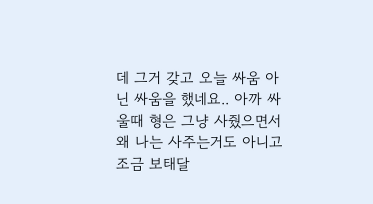데 그거 갖고 오늘 싸움 아닌 싸움을 했네요.. 아까 싸울때 형은 그냥 사줬으면서 왜 나는 사주는거도 아니고 조금 보태달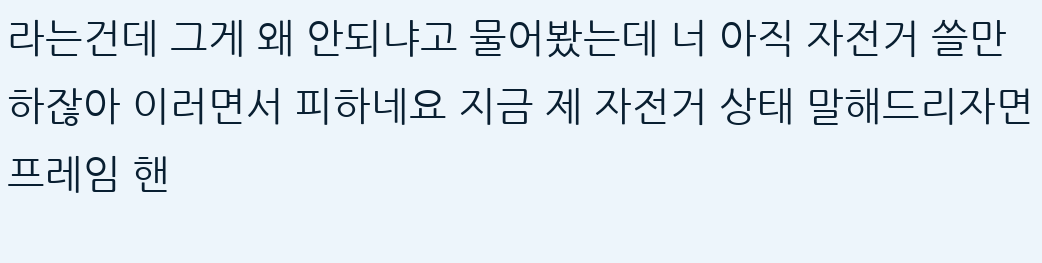라는건데 그게 왜 안되냐고 물어봤는데 너 아직 자전거 쓸만하잖아 이러면서 피하네요 지금 제 자전거 상태 말해드리자면 프레임 핸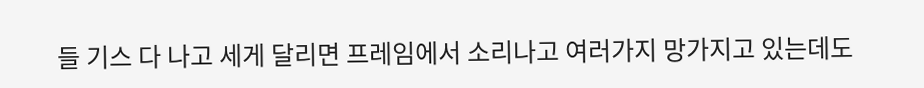들 기스 다 나고 세게 달리면 프레임에서 소리나고 여러가지 망가지고 있는데도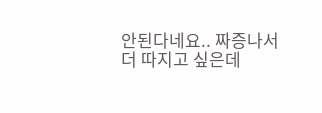안된다네요.. 짜증나서 더 따지고 싶은데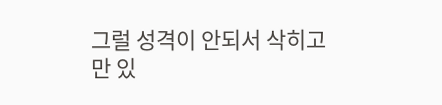그럴 성격이 안되서 삭히고만 있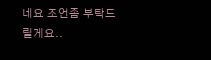네요 조언좀 부탁드릴게요..